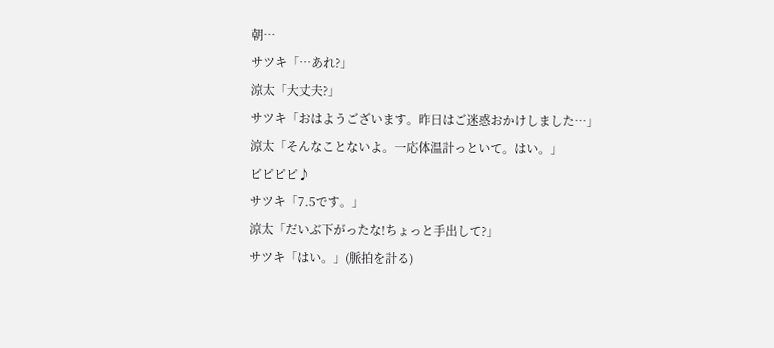朝…
サツキ「…あれ?」
涼太「大丈夫?」
サツキ「おはようございます。昨日はご迷惑おかけしました…」
涼太「そんなことないよ。一応体温計っといて。はい。」
ピピピピ♪
サツキ「7.5です。」
涼太「だいぶ下がったな!ちょっと手出して?」
サツキ「はい。」(脈拍を計る)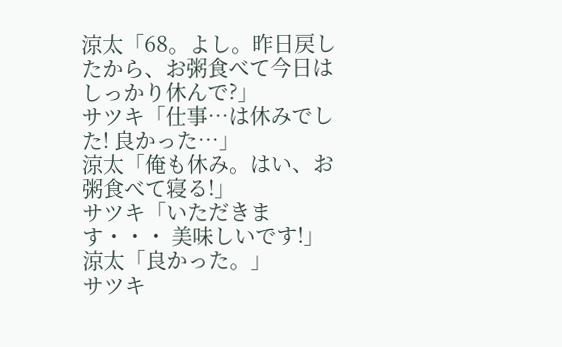涼太「68。よし。昨日戻したから、お粥食べて今日はしっかり休んで?」
サツキ「仕事…は休みでした! 良かった…」
涼太「俺も休み。はい、お粥食べて寝る!」
サツキ「いただきます・・・ 美味しいです!」
涼太「良かった。」
サツキ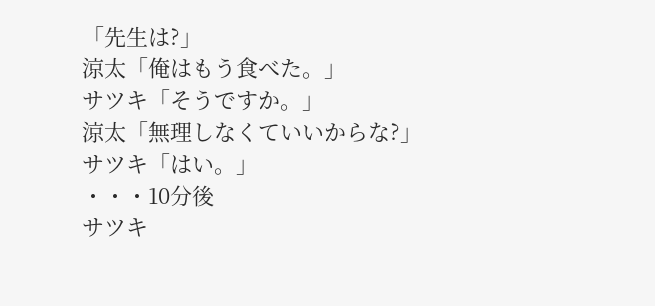「先生は?」
涼太「俺はもう食べた。」
サツキ「そうですか。」
涼太「無理しなくていいからな?」
サツキ「はい。」
・・・10分後
サツキ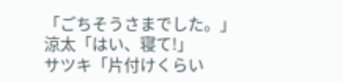「ごちそうさまでした。」
涼太「はい、寝て!」
サツキ「片付けくらい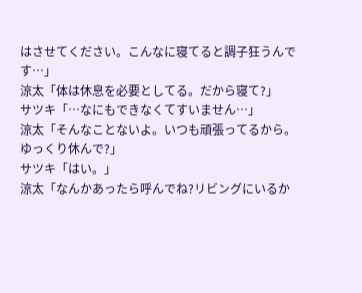はさせてください。こんなに寝てると調子狂うんです…」
涼太「体は休息を必要としてる。だから寝て?」
サツキ「…なにもできなくてすいません…」
涼太「そんなことないよ。いつも頑張ってるから。ゆっくり休んで?」
サツキ「はい。」
涼太「なんかあったら呼んでね?リビングにいるか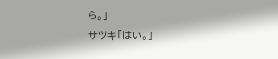ら。」
サツキ「はい。」